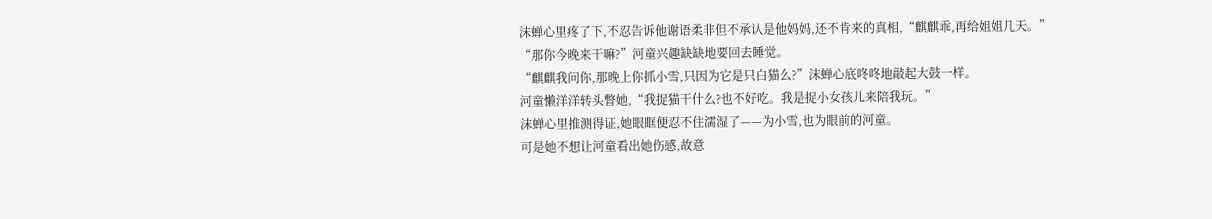沫蝉心里疼了下,不忍告诉他谢语柔非但不承认是他妈妈,还不肯来的真相,“麒麒乖,再给姐姐几天。”
“那你今晚来干嘛?”河童兴趣缺缺地要回去睡觉。
“麒麒我问你,那晚上你抓小雪,只因为它是只白猫么?”沫蝉心底咚咚地敲起大鼓一样。
河童懒洋洋转头瞥她,“我捉猫干什么?也不好吃。我是捉小女孩儿来陪我玩。”
沫蝉心里推测得证,她眼眶便忍不住濡湿了——为小雪,也为眼前的河童。
可是她不想让河童看出她伤感,故意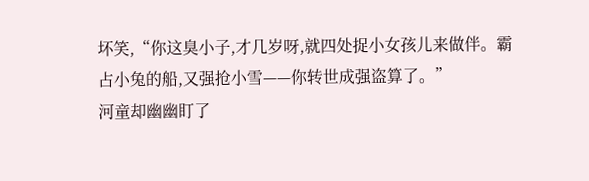坏笑,“你这臭小子,才几岁呀,就四处捉小女孩儿来做伴。霸占小兔的船,又强抢小雪——你转世成强盗算了。”
河童却幽幽盯了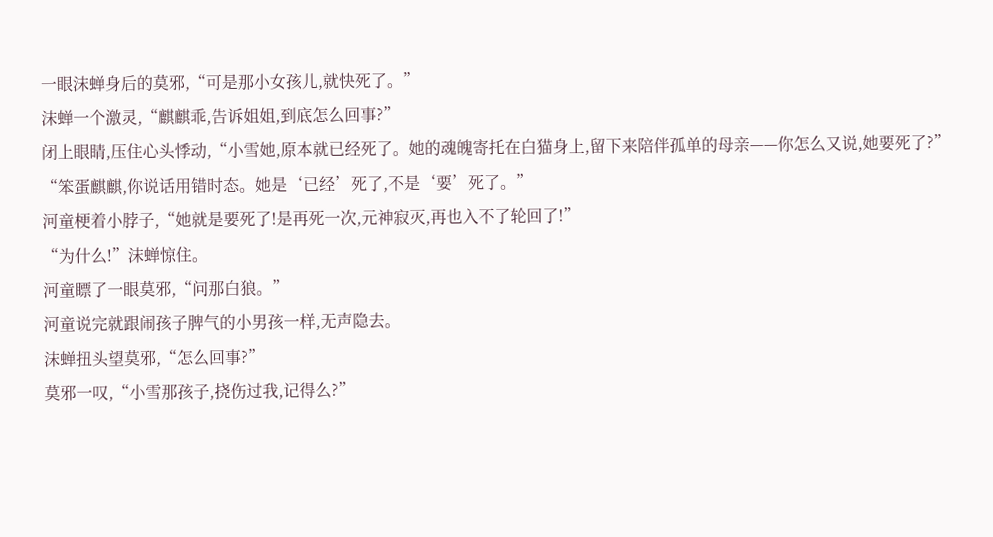一眼沫蝉身后的莫邪,“可是那小女孩儿,就快死了。”
沫蝉一个激灵,“麒麒乖,告诉姐姐,到底怎么回事?”
闭上眼睛,压住心头悸动,“小雪她,原本就已经死了。她的魂魄寄托在白猫身上,留下来陪伴孤单的母亲——你怎么又说,她要死了?”
“笨蛋麒麒,你说话用错时态。她是‘已经’死了,不是‘要’死了。”
河童梗着小脖子,“她就是要死了!是再死一次,元神寂灭,再也入不了轮回了!”
“为什么!”沫蝉惊住。
河童瞟了一眼莫邪,“问那白狼。”
河童说完就跟闹孩子脾气的小男孩一样,无声隐去。
沫蝉扭头望莫邪,“怎么回事?”
莫邪一叹,“小雪那孩子,挠伤过我,记得么?”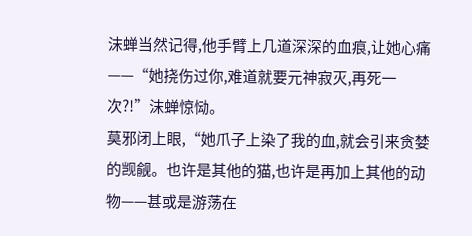沫蝉当然记得,他手臂上几道深深的血痕,让她心痛——“她挠伤过你,难道就要元神寂灭,再死一次?!”沫蝉惊恸。
莫邪闭上眼,“她爪子上染了我的血,就会引来贪婪的觊觎。也许是其他的猫,也许是再加上其他的动物——甚或是游荡在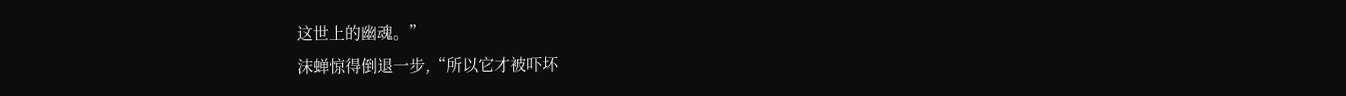这世上的幽魂。”
沫蝉惊得倒退一步,“所以它才被吓坏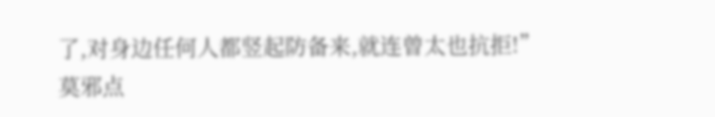了,对身边任何人都竖起防备来,就连曾太也抗拒!”
莫邪点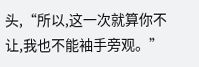头,“所以,这一次就算你不让,我也不能袖手旁观。”